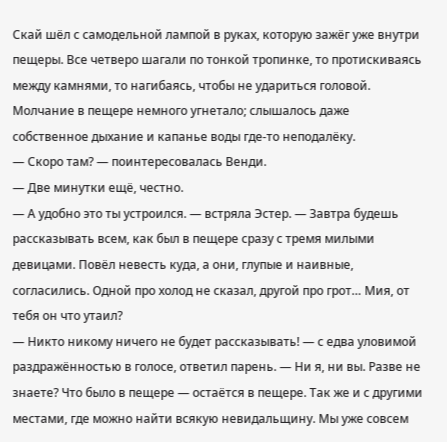Скай шёл с самодельной лампой в руках, которую зажёг уже внутри пещеры. Все четверо шагали по тонкой тропинке, то протискиваясь между камнями, то нагибаясь, чтобы не удариться головой. Молчание в пещере немного угнетало; слышалось даже собственное дыхание и капанье воды где-то неподалёку.
— Скоро там? — поинтересовалась Венди.
— Две минутки ещё, честно.
— А удобно это ты устроился. — встряла Эстер. — Завтра будешь рассказывать всем, как был в пещере сразу с тремя милыми девицами. Повёл невесть куда, а они, глупые и наивные, согласились. Одной про холод не сказал, другой про грот… Мия, от тебя он что утаил?
— Никто никому ничего не будет рассказывать! — с едва уловимой раздражённостью в голосе, ответил парень. — Ни я, ни вы. Разве не знаете? Что было в пещере — остаётся в пещере. Так же и с другими местами, где можно найти всякую невидальщину. Мы уже совсем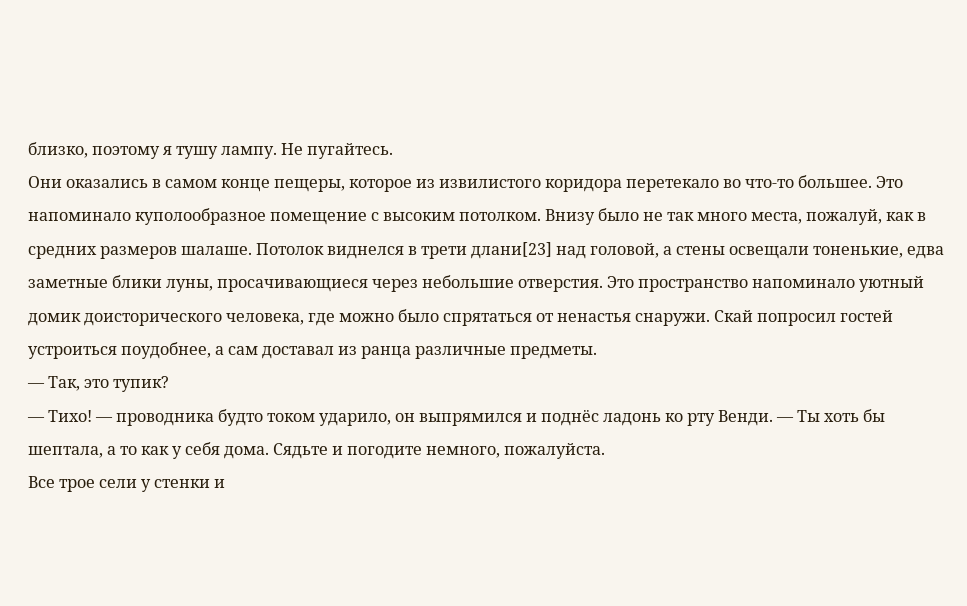близко, поэтому я тушу лампу. Не пугайтесь.
Они оказались в самом конце пещеры, которое из извилистого коридора перетекало во что-то большее. Это напоминало куполообразное помещение с высоким потолком. Внизу было не так много места, пожалуй, как в средних размеров шалаше. Потолок виднелся в трети длани[23] над головой, а стены освещали тоненькие, едва заметные блики луны, просачивающиеся через небольшие отверстия. Это пространство напоминало уютный домик доисторического человека, где можно было спрятаться от ненастья снаружи. Скай попросил гостей устроиться поудобнее, а сам доставал из ранца различные предметы.
— Так, это тупик?
— Тихо! — проводника будто током ударило, он выпрямился и поднёс ладонь ко рту Венди. — Ты хоть бы шептала, а то как у себя дома. Сядьте и погодите немного, пожалуйста.
Все трое сели у стенки и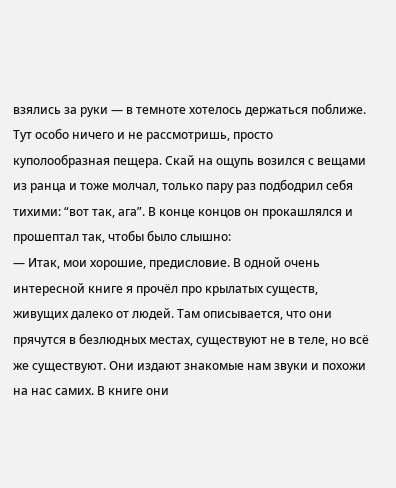взялись за руки — в темноте хотелось держаться поближе. Тут особо ничего и не рассмотришь, просто куполообразная пещера. Скай на ощупь возился с вещами из ранца и тоже молчал, только пару раз подбодрил себя тихими: “вот так, ага”. В конце концов он прокашлялся и прошептал так, чтобы было слышно:
— Итак, мои хорошие, предисловие. В одной очень интересной книге я прочёл про крылатых существ, живущих далеко от людей. Там описывается, что они прячутся в безлюдных местах, существуют не в теле, но всё же существуют. Они издают знакомые нам звуки и похожи на нас самих. В книге они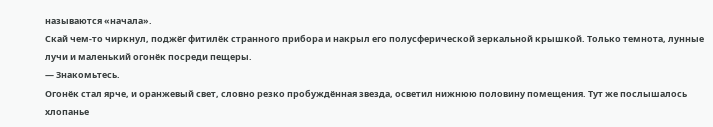называются «начала».
Скай чем-то чиркнул, поджёг фитилёк странного прибора и накрыл его полусферической зеркальной крышкой. Только темнота, лунные лучи и маленький огонёк посреди пещеры.
— Знакомьтесь.
Огонёк стал ярче, и оранжевый свет, словно резко пробуждённая звезда, осветил нижнюю половину помещения. Тут же послышалось хлопанье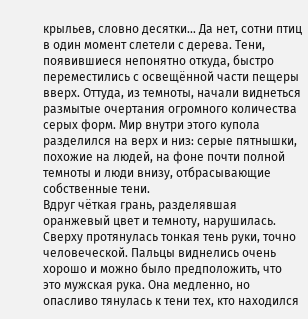крыльев, словно десятки… Да нет, сотни птиц в один момент слетели с дерева. Тени, появившиеся непонятно откуда, быстро переместились с освещённой части пещеры вверх. Оттуда, из темноты, начали виднеться размытые очертания огромного количества серых форм. Мир внутри этого купола разделился на верх и низ: серые пятнышки, похожие на людей, на фоне почти полной темноты и люди внизу, отбрасывающие собственные тени.
Вдруг чёткая грань, разделявшая оранжевый цвет и темноту, нарушилась. Сверху протянулась тонкая тень руки, точно человеческой. Пальцы виднелись очень хорошо и можно было предположить, что это мужская рука. Она медленно, но опасливо тянулась к тени тех, кто находился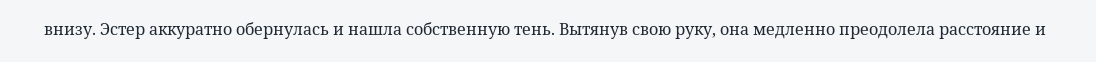внизу. Эстер аккуратно обернулась и нашла собственную тень. Вытянув свою руку, она медленно преодолела расстояние и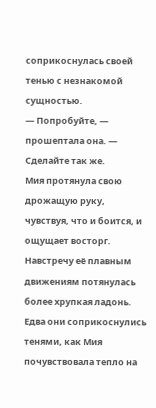соприкоснулась своей тенью с незнакомой сущностью.
— Попробуйте, — прошептала она. — Сделайте так же.
Мия протянула свою дрожащую руку, чувствуя, что и боится, и ощущает восторг. Навстречу её плавным движениям потянулась более хрупкая ладонь. Едва они соприкоснулись тенями, как Мия почувствовала тепло на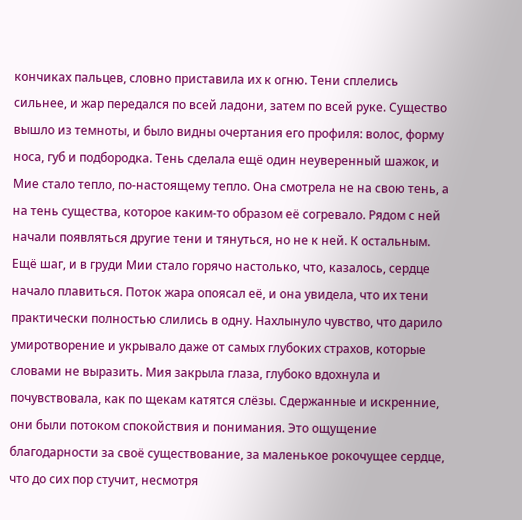кончиках пальцев, словно приставила их к огню. Тени сплелись сильнее, и жар передался по всей ладони, затем по всей руке. Существо вышло из темноты, и было видны очертания его профиля: волос, форму носа, губ и подбородка. Тень сделала ещё один неуверенный шажок, и Мие стало тепло, по-настоящему тепло. Она смотрела не на свою тень, а на тень существа, которое каким-то образом её согревало. Рядом с ней начали появляться другие тени и тянуться, но не к ней. К остальным.
Ещё шаг, и в груди Мии стало горячо настолько, что, казалось, сердце начало плавиться. Поток жара опоясал её, и она увидела, что их тени практически полностью слились в одну. Нахлынуло чувство, что дарило умиротворение и укрывало даже от самых глубоких страхов, которые словами не выразить. Мия закрыла глаза, глубоко вдохнула и почувствовала, как по щекам катятся слёзы. Сдержанные и искренние, они были потоком спокойствия и понимания. Это ощущение благодарности за своё существование, за маленькое рокочущее сердце, что до сих пор стучит, несмотря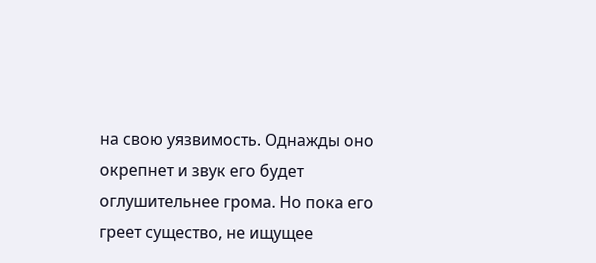на свою уязвимость. Однажды оно окрепнет и звук его будет оглушительнее грома. Но пока его греет существо, не ищущее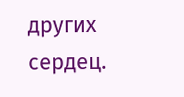других сердец.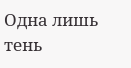Одна лишь тень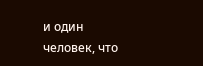и один человек, что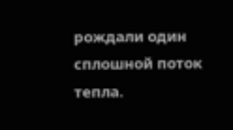рождали один сплошной поток тепла.